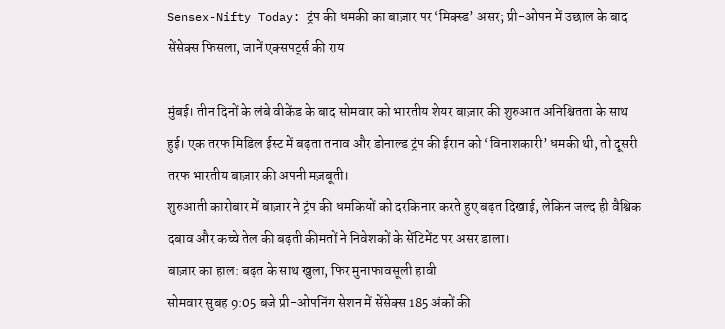Sensex-Nifty Today: ट्रंप की धमकी का बाज़ार पर ‘मिक्स्ड’ असर; प्री-ओपन में उछाल के बाद सेंसेक्स फिसला, जानें एक्सपर्ट्स की राय

मुंबई। तीन दिनों के लंबे वीकेंड के बाद सोमवार को भारतीय शेयर बाज़ार की शुरुआत अनिश्चितता के साथ हुई। एक तरफ मिडिल ईस्ट में बढ़ता तनाव और डोनाल्ड ट्रंप की ईरान को ‘विनाशकारी’ धमकी थी, तो दूसरी तरफ भारतीय बाज़ार की अपनी मज़बूती।
शुरुआती कारोबार में बाज़ार ने ट्रंप की धमकियों को दरकिनार करते हुए बढ़त दिखाई, लेकिन जल्द ही वैश्विक दबाव और कच्चे तेल की बढ़ती कीमतों ने निवेशकों के सेंटिमेंट पर असर डाला।
बाज़ार का हाल: बढ़त के साथ खुला, फिर मुनाफावसूली हावी
सोमवार सुबह 9:05 बजे प्री-ओपनिंग सेशन में सेंसेक्स 185 अंकों की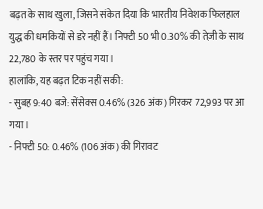बढ़त के साथ खुला, जिसने संकेत दिया कि भारतीय निवेशक फिलहाल युद्ध की धमकियों से डरे नहीं हैं। निफ्टी 50 भी 0.30% की तेज़ी के साथ 22,780 के स्तर पर पहुंच गया।
हालांकि, यह बढ़त टिक नहीं सकी:
- सुबह 9:40 बजे: सेंसेक्स 0.46% (326 अंक) गिरकर 72,993 पर आ गया।
- निफ्टी 50: 0.46% (106 अंक) की गिरावट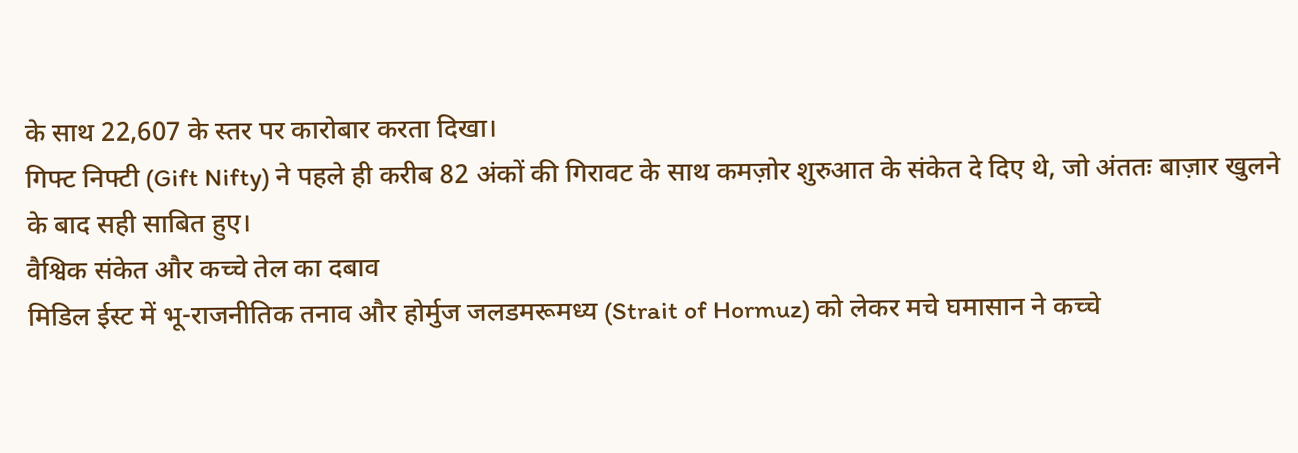के साथ 22,607 के स्तर पर कारोबार करता दिखा।
गिफ्ट निफ्टी (Gift Nifty) ने पहले ही करीब 82 अंकों की गिरावट के साथ कमज़ोर शुरुआत के संकेत दे दिए थे, जो अंततः बाज़ार खुलने के बाद सही साबित हुए।
वैश्विक संकेत और कच्चे तेल का दबाव
मिडिल ईस्ट में भू-राजनीतिक तनाव और होर्मुज जलडमरूमध्य (Strait of Hormuz) को लेकर मचे घमासान ने कच्चे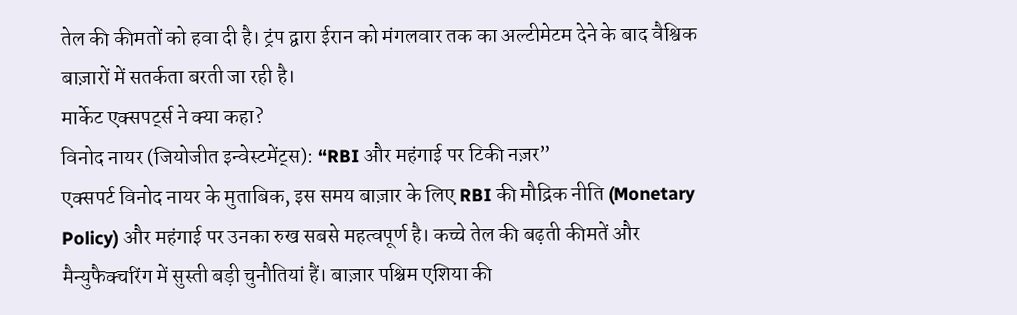तेल की कीमतों को हवा दी है। ट्रंप द्वारा ईरान को मंगलवार तक का अल्टीमेटम देने के बाद वैश्विक बाज़ारों में सतर्कता बरती जा रही है।
मार्केट एक्सपर्ट्स ने क्या कहा?
विनोद नायर (जियोजीत इन्वेस्टमेंट्स): “RBI और महंगाई पर टिकी नज़र”
एक्सपर्ट विनोद नायर के मुताबिक, इस समय बाज़ार के लिए RBI की मौद्रिक नीति (Monetary Policy) और महंगाई पर उनका रुख सबसे महत्वपूर्ण है। कच्चे तेल की बढ़ती कीमतें और मैन्युफैक्चरिंग में सुस्ती बड़ी चुनौतियां हैं। बाज़ार पश्चिम एशिया की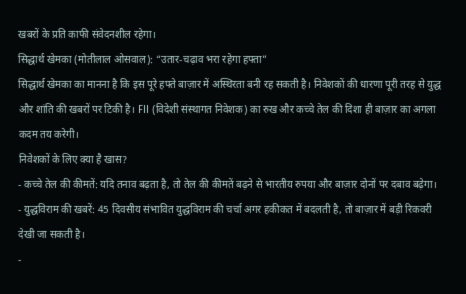खबरों के प्रति काफी संवेदनशील रहेगा।
सिद्धार्थ खेमका (मोतीलाल ओसवाल): “उतार-चढ़ाव भरा रहेगा हफ्ता”
सिद्धार्थ खेमका का मानना है कि इस पूरे हफ्ते बाज़ार में अस्थिरता बनी रह सकती है। निवेशकों की धारणा पूरी तरह से युद्ध और शांति की खबरों पर टिकी है। FII (विदेशी संस्थागत निवेशक) का रुख और कच्चे तेल की दिशा ही बाज़ार का अगला कदम तय करेगी।
निवेशकों के लिए क्या है खास?
- कच्चे तेल की कीमतें: यदि तनाव बढ़ता है, तो तेल की कीमतें बढ़ने से भारतीय रुपया और बाज़ार दोनों पर दबाव बढ़ेगा।
- युद्धविराम की खबरें: 45 दिवसीय संभावित युद्धविराम की चर्चा अगर हकीकत में बदलती है, तो बाज़ार में बड़ी रिकवरी देखी जा सकती है।
-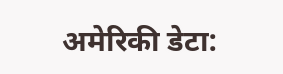अमेरिकी डेटा: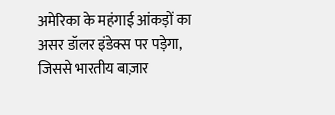अमेरिका के महंगाई आंकड़ों का असर डॉलर इंडेक्स पर पड़ेगा, जिससे भारतीय बाज़ार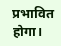प्रभावित होगा।